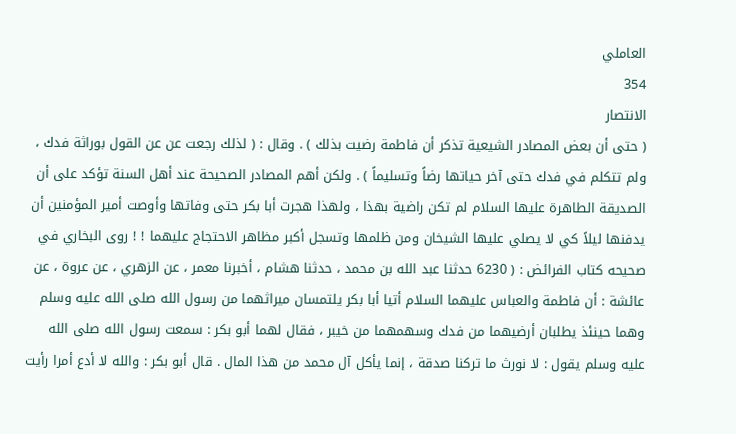العاملي
354
الانتصار
( حتى أن بعض المصادر الشيعية تذكر أن فاطمة رضيت بذلك ) . وقال : ( لذلك رجعت عن عن القول بوراثة فدك ، ولم تتكلم في فدك حتى آخر حياتها رضاً وتسليماً ) . ولكن أهم المصادر الصحيحة عند أهل السنة تؤكد على أن الصديقة الطاهرة عليها السلام لم تكن راضية بهذا ، ولهذا هجرت أبا بكر حتى وفاتها وأوصت أمير المؤمنين أن يدفنها ليلاً كي لا يصلي عليها الشيخان ومن ظلمها وتسجل أكبر مظاهر الاحتجاج عليهما ! ! روى البخاري في صحيحه كتاب الفرائض : ( 6230 حدثنا عبد الله بن محمد ، حدثنا هشام ، أخبرنا معمر ، عن الزهري ، عن عروة ، عن عائشة : أن فاطمة والعباس عليهما السلام أتيا أبا بكر يلتمسان ميراثهما من رسول الله صلى الله عليه وسلم وهما حينئذ يطلبان أرضيهما من فدك وسهمهما من خيبر ، فقال لهما أبو بكر : سمعت رسول الله صلى الله عليه وسلم يقول : لا نورث ما تركنا صدقة ، إنما يأكل آل محمد من هذا المال . قال أبو بكر : والله لا أدع أمرا رأيت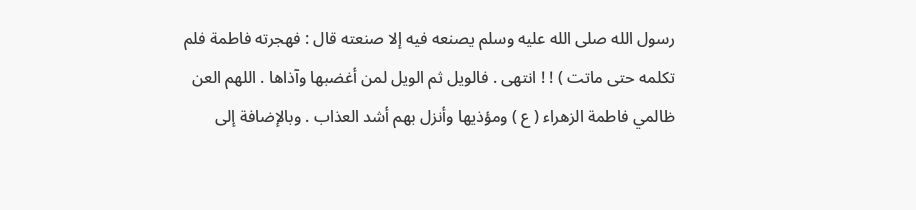رسول الله صلى الله عليه وسلم يصنعه فيه إلا صنعته قال : فهجرته فاطمة فلم تكلمه حتى ماتت ) ! ! انتهى . فالويل ثم الويل لمن أغضبها وآذاها . اللهم العن ظالمي فاطمة الزهراء ( ع ) ومؤذيها وأنزل بهم أشد العذاب . وبالإضافة إلى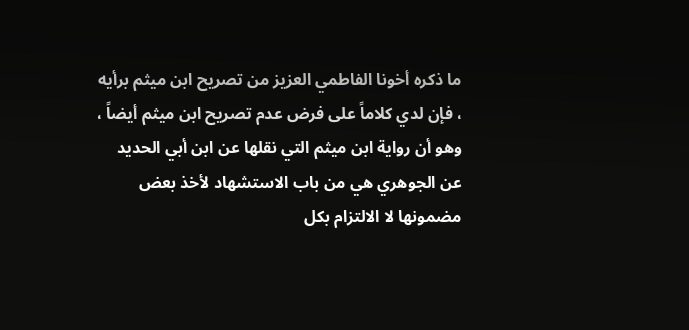ما ذكره أخونا الفاطمي العزيز من تصريح ابن ميثم برأيه ، فإن لدي كلاماً على فرض عدم تصريح ابن ميثم أيضاً ، وهو أن رواية ابن ميثم التي نقلها عن ابن أبي الحديد عن الجوهري هي من باب الاستشهاد لأخذ بعض مضمونها لا الالتزام بكل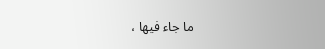ما جاء فيها ،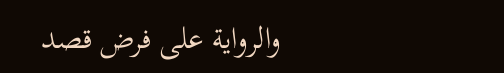والرواية على فرض قصد